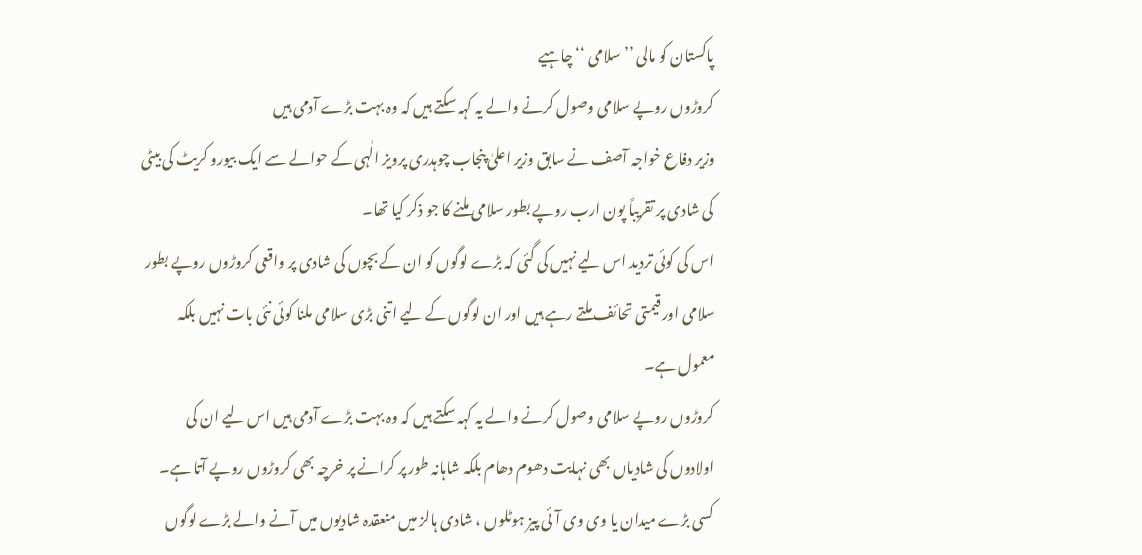پاکستان کو مالی ’’ سلامی ‘‘ چاہیے
کروڑوں روپے سلامی وصول کرنے والے یہ کہہ سکتے ہیں کہ وہ بہت بڑے آدمی ہیں
وزیر دفاع خواجہ آصف نے سابق وزیر اعلیٰ پنجاب چوہدری پرویز الٰہی کے حوالے سے ایک بیورو کریٹ کی بیٹی کی شادی پر تقریباً پون ارب روپے بطور سلامی ملنے کا جو ذکر کیا تھا۔
اس کی کوئی تردید اس لیے نہیں کی گئی کہ بڑے لوگوں کو ان کے بچوں کی شادی پر واقعی کروڑوں روپے بطور سلامی اور قیمتی تحائف ملتے رہے ہیں اور ان لوگوں کے لیے اتنی بڑی سلامی ملنا کوئی نئی بات نہیں بلکہ معمول ہے۔
کروڑوں روپے سلامی وصول کرنے والے یہ کہہ سکتے ہیں کہ وہ بہت بڑے آدمی ہیں اس لیے ان کی اولادوں کی شادیاں بھی نہایت دھوم دھام بلکہ شاہانہ طور پر کرانے پر خرچہ بھی کروڑوں روپے آتا ہے۔
کسی بڑے میدان یا وی وی آئی پیز ہوٹلوں ، شادی ہالز میں منعقدہ شادیوں میں آنے والے بڑے لوگوں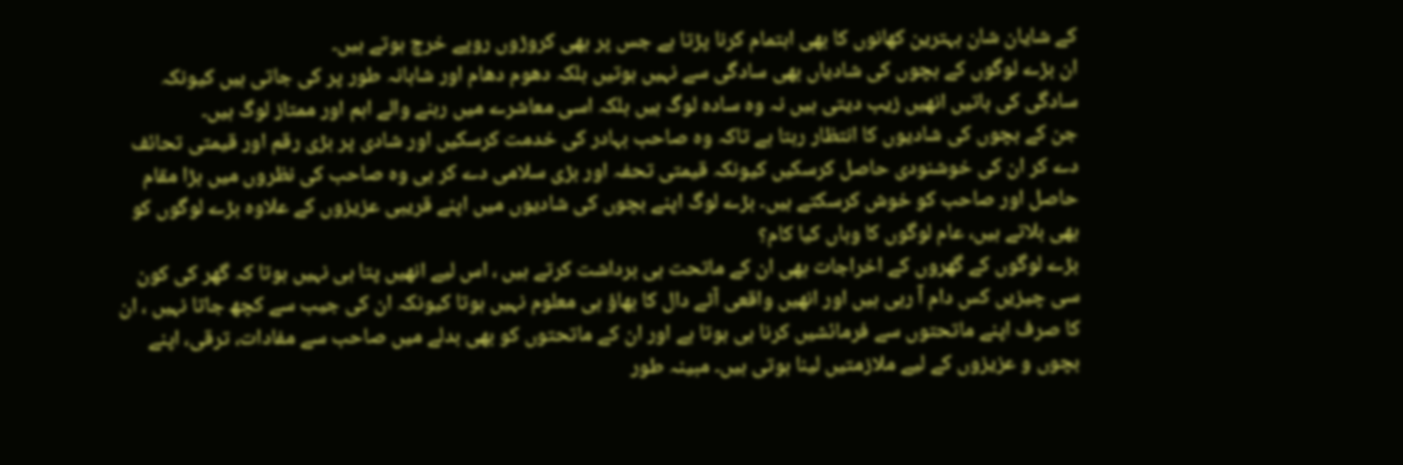کے شایان شان بہترین کھانوں کا بھی اہتمام کرنا پڑتا ہے جس پر بھی کروڑوں روپے خرچ ہوتے ہیں۔
ان بڑے لوگوں کے بچوں کی شادیاں بھی سادگی سے نہیں ہوتیں بلکہ دھوم دھام اور شاہانہ طور پر کی جاتی ہیں کیونکہ سادگی کی باتیں انھیں زیب دیتی ہیں نہ وہ سادہ لوگ ہیں بلکہ اسی معاشرے میں رہنے والے اہم اور ممتاز لوگ ہیں۔
جن کے بچوں کی شادیوں کا انتظار رہتا ہے تاکہ وہ صاحب بہادر کی خدمت کرسکیں اور شادی پر بڑی رقم اور قیمتی تحائف دے کر ان کی خوشنودی حاصل کرسکیں کیونکہ قیمتی تحفہ اور بڑی سلامی دے کر ہی وہ صاحب کی نظروں میں بڑا مقام حاصل اور صاحب کو خوش کرسکتے ہیں۔ بڑے لوگ اپنے بچوں کی شادیوں میں اپنے قریبی عزیزوں کے علاوہ بڑے لوگوں کو بھی بلاتے ہیں، عام لوگوں کا وہاں کیا کام؟
بڑے لوگوں کے گھروں کے اخراجات بھی ان کے ماتحت ہی برداشت کرتے ہیں ، اس لیے انھیں پتا ہی نہیں ہوتا کہ گھر کی کون سی چیزیں کس دام آ رہی ہیں اور انھیں واقعی آٹے دال کا بھاؤ ہی معلوم نہیں ہوتا کیونکہ ان کی جیب سے کچھ جاتا نہیں ، ان کا صرف اپنے ماتحتوں سے فرمائشیں کرنا ہی ہوتا ہے اور ان کے ماتحتوں کو بھی بدلے میں صاحب سے مفادات، ترقی، اپنے بچوں و عزیزوں کے لیے ملازمتیں لینا ہوتی ہیں۔ مبینہ طور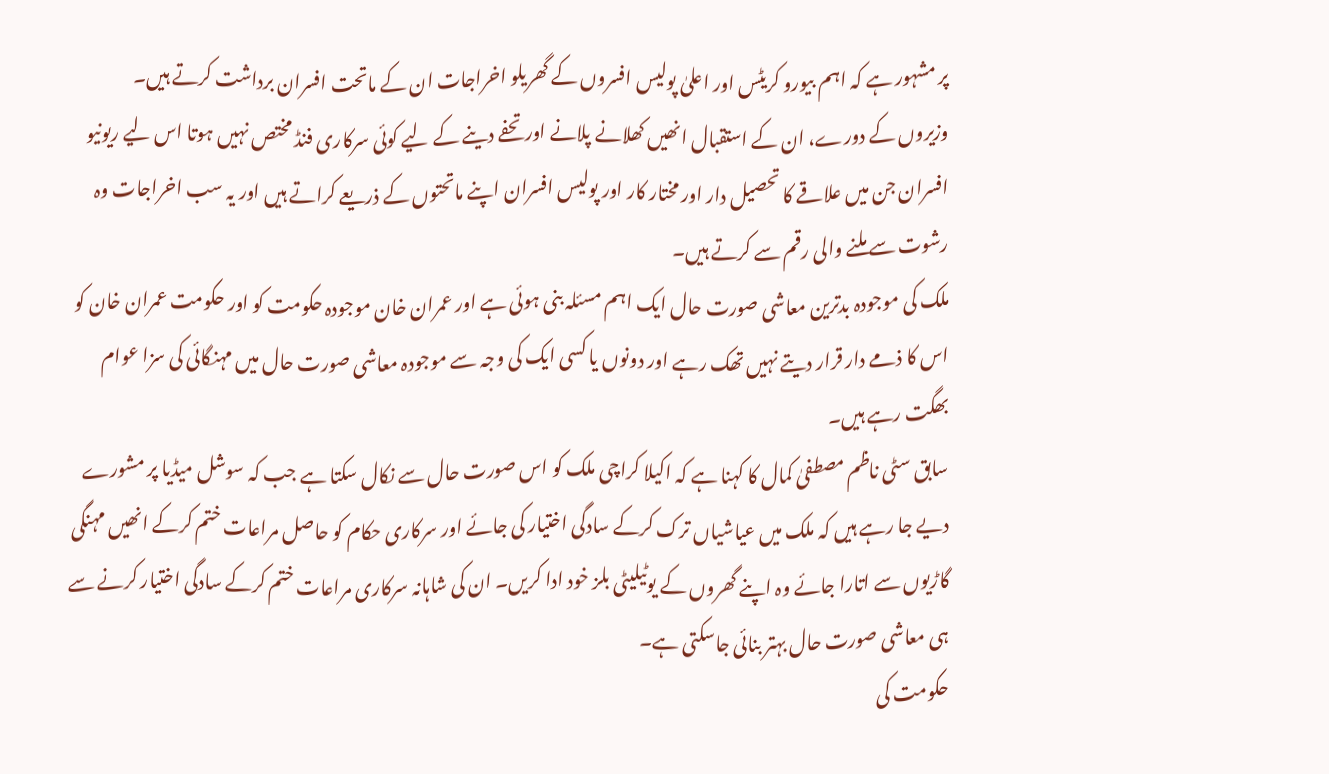پر مشہور ہے کہ اہم بیورو کریٹس اور اعلیٰ پولیس افسروں کے گھریلو اخراجات ان کے ماتحت افسران برداشت کرتے ہیں۔
وزیروں کے دورے، ان کے استقبال انھیں کھلانے پلانے اور تحفے دینے کے لیے کوئی سرکاری فنڈ مختص نہیں ہوتا اس لیے ریونیو افسران جن میں علاقے کا تحصیل دار اور مختار کار اور پولیس افسران اپنے ماتحتوں کے ذریعے کراتے ہیں اور یہ سب اخراجات وہ رشوت سے ملنے والی رقم سے کرتے ہیں۔
ملک کی موجودہ بدترین معاشی صورت حال ایک اہم مسئلہ بنی ہوئی ہے اور عمران خان موجودہ حکومت کو اور حکومت عمران خان کو اس کا ذمے دار قرار دیتے نہیں تھک رہے اور دونوں یا کسی ایک کی وجہ سے موجودہ معاشی صورت حال میں مہنگائی کی سزا عوام بھگت رہے ہیں۔
سابق سٹی ناظم مصطفیٰ کمال کا کہنا ہے کہ اکیلا کراچی ملک کو اس صورت حال سے نکال سکتا ہے جب کہ سوشل میڈیا پر مشورے دیے جا رہے ہیں کہ ملک میں عیاشیاں ترک کرکے سادگی اختیار کی جائے اور سرکاری حکام کو حاصل مراعات ختم کرکے انھیں مہنگی گاڑیوں سے اتارا جائے وہ اپنے گھروں کے یوٹیلیٹی بلز خود ادا کریں۔ ان کی شاہانہ سرکاری مراعات ختم کرکے سادگی اختیار کرنے سے ہی معاشی صورت حال بہتر بنائی جاسکتی ہے۔
حکومت کی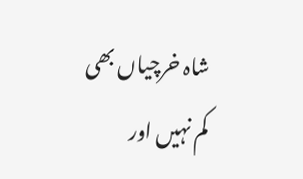شاہ خرچیاں بھی کم نہیں اور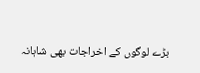بڑے لوگوں کے اخراجات بھی شاہانہ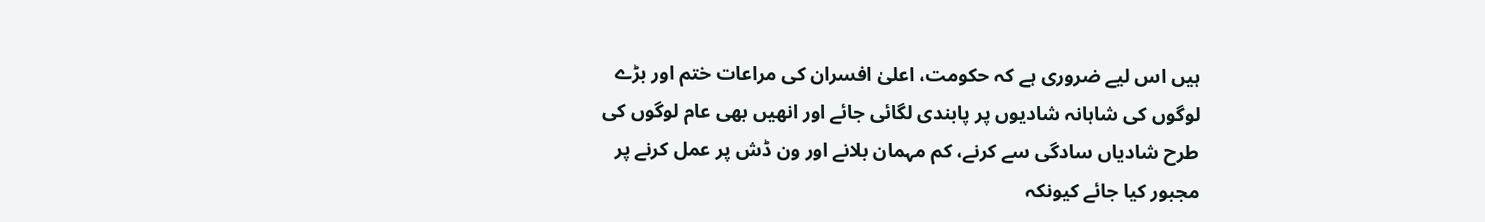ہیں اس لیے ضروری ہے کہ حکومت، اعلیٰ افسران کی مراعات ختم اور بڑے لوگوں کی شاہانہ شادیوں پر پابندی لگائی جائے اور انھیں بھی عام لوگوں کی طرح شادیاں سادگی سے کرنے، کم مہمان بلانے اور ون ڈش پر عمل کرنے پر مجبور کیا جائے کیونکہ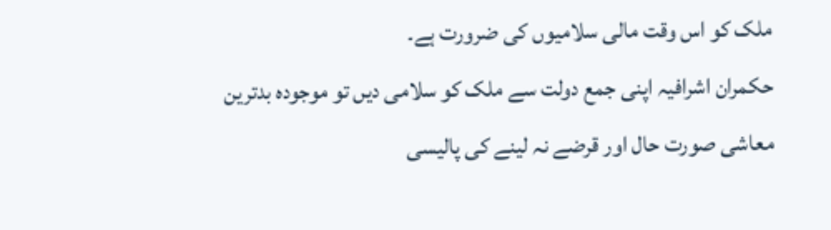ملک کو اس وقت مالی سلامیوں کی ضرورت ہے۔
حکمران اشرافیہ اپنی جمع دولت سے ملک کو سلامی دیں تو موجودہ بدترین معاشی صورت حال اور قرضے نہ لینے کی پالیسی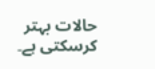حالات بہتر کرسکتی ہے۔